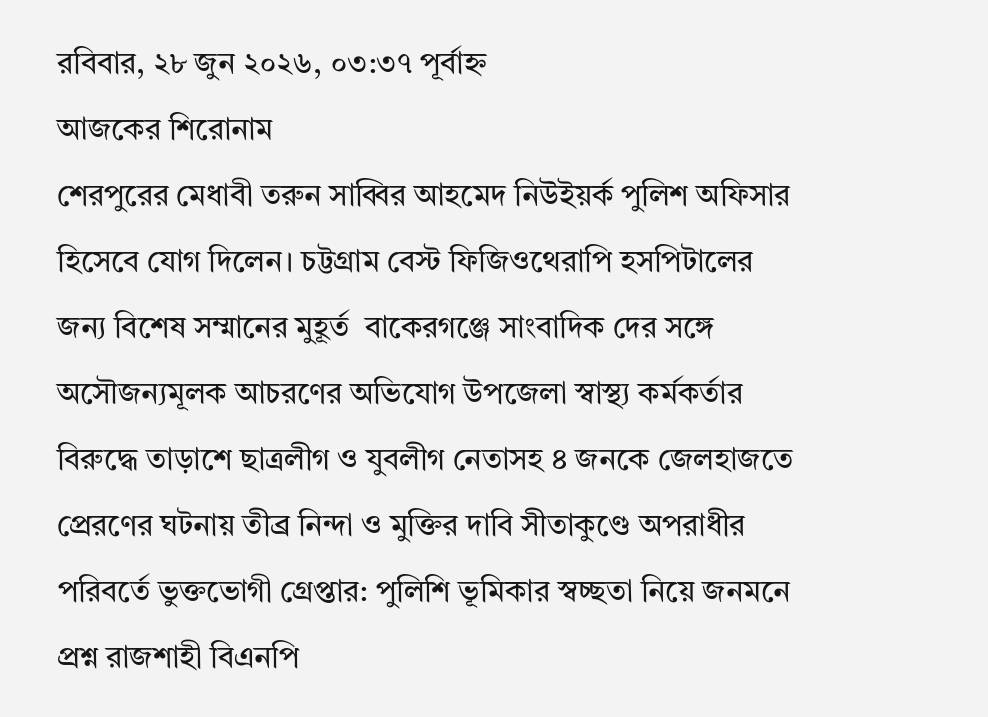রবিবার, ২৮ জুন ২০২৬, ০৩:৩৭ পূর্বাহ্ন
আজকের শিরোনাম
শেরপুরের মেধাবী তরুন সাব্বির আহমেদ নিউইয়র্ক পুলিশ অফিসার হিসেবে যোগ দিলেন। চট্টগ্রাম বেস্ট ফিজিওথেরাপি হসপিটালের জন্য বিশেষ সম্মানের মুহূর্ত  বাকেরগঞ্জে সাংবাদিক দের সঙ্গে অসৌজন্যমূলক আচরণের অভিযোগ উপজেলা স্বাস্থ্য কর্মকর্তার বিরুদ্ধে তাড়াশে ছাত্রলীগ ও যুবলীগ নেতাসহ ৪ জনকে জেলহাজতে প্রেরণের ঘটনায় তীব্র নিন্দা ও মুক্তির দাবি সীতাকুণ্ডে অপরাধীর পরিবর্তে ভুক্তভোগী গ্রেপ্তার: পুলিশি ভূমিকার স্বচ্ছতা নিয়ে জনমনে প্রশ্ন রাজশাহী বিএনপি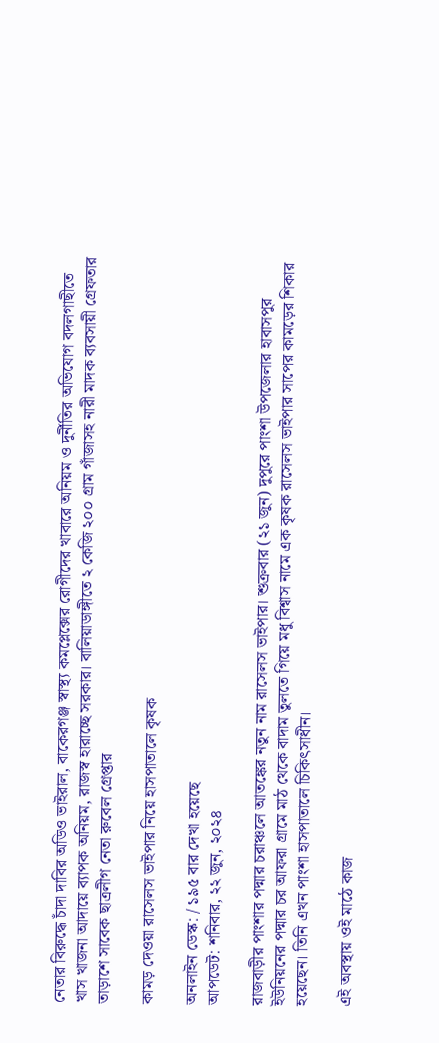নেতার বিরুদ্ধে চাঁদা দাবির অডিও ভাইরাল, বাকেরগঞ্জ স্বাস্থ্য কমপ্লেক্সের রোগীদের খাবারে অনিয়ম ও দুর্নীতির অভিযোগ বদলগাছীতে খাস খাজনা আদায়ে ব্যাপক অনিয়ম, রাজস্ব হারাচ্ছে সরকার। বালিয়াডাঙ্গীতে ২ কেজি ২০০ গ্রাম গাঁজাসহ নারী মাদক ব্যবসায়ী গ্রেফতার তাড়াশে সাবেক ছাত্রলীগ নেতা রুবেল গ্রেপ্তার

কামড় দেওয়া রাসেলস ভাইপার নিয়ে হাসপাতালে কৃষক

অনলাইন ডেস্ক: / ১৯৫ বার দেখা হয়েছে
আপডেট: শনিবার, ২২ জুন, ২০২৪

রাজবাড়ীর পাংশার পদ্মার চরাঞ্চলে আতঙ্কের নতুন নাম রাসেলস ভাইপার। শুক্রবার (২১ জুন) দুপুরে পাংশা উপজেলার হাবাসপুর ইউনিয়নের পদ্মার চর আফরা গ্রামে মাঠ থেকে বাদাম তুলতে গিয়ে মধু বিশ্বাস নামে এক কৃষক রাসেলস ভাইপার সাপের কামড়ের শিকার হয়েছেন। তিনি এখন পাংশা হাসপাতালে চিকিৎসাধীন।

এই অবস্থায় ওই মাঠে কাজ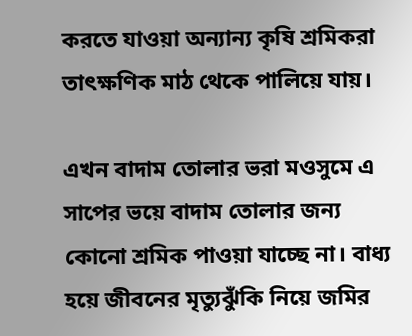করতে যাওয়া অন্যান্য কৃষি শ্রমিকরা তাৎক্ষণিক মাঠ থেকে পালিয়ে যায়।

এখন বাদাম তোলার ভরা মওসুমে এ সাপের ভয়ে বাদাম তোলার জন্য কোনো শ্রমিক পাওয়া যাচ্ছে না। বাধ্য হয়ে জীবনের মৃত্যুঝুঁকি নিয়ে জমির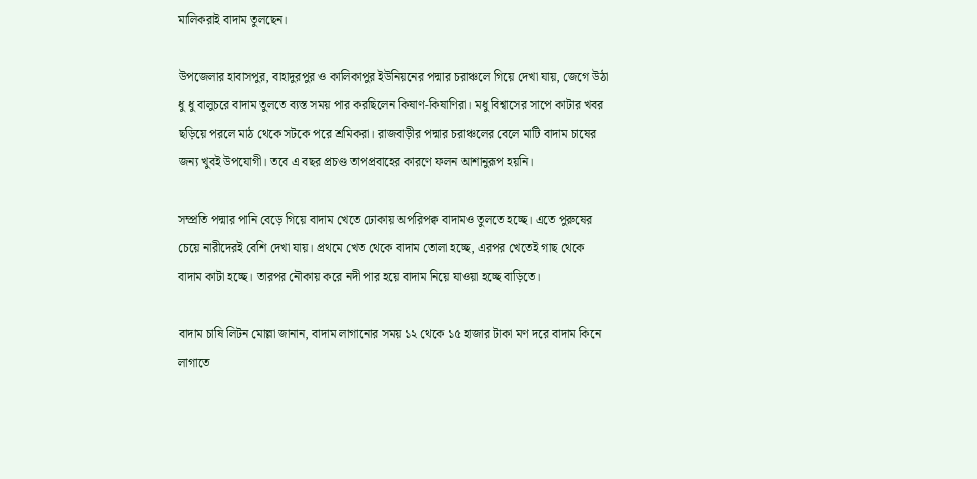মালিকরাই বাদাম তুলছেন।

উপজেলার হাবাসপুর, বাহাদুরপুর ও কালিকাপুর ইউনিয়নের পদ্মার চরাঞ্চলে গিয়ে দেখা যায়, জেগে উঠা ধু ধু বালুচরে বাদাম তুলতে ব্যস্ত সময় পার করছিলেন কিষাণ-কিষাণিরা। মধু বিশ্বাসের সাপে কাটার খবর ছড়িয়ে পরলে মাঠ থেকে সটকে পরে শ্রমিকরা। রাজবাড়ীর পদ্মার চরাঞ্চলের বেলে মাটি বাদাম চাষের জন্য খুবই উপযোগী। তবে এ বছর প্রচণ্ড তাপপ্রবাহের কারণে ফলন আশানুরূপ হয়নি।

সম্প্রতি পদ্মার পানি বেড়ে গিয়ে বাদাম খেতে ঢোকায় অপরিপক্ব বাদামও তুলতে হচ্ছে। এতে পুরুষের চেয়ে নারীদেরই বেশি দেখা যায়। প্রথমে খেত থেকে বাদাম তোলা হচ্ছে, এরপর খেতেই গাছ থেকে বাদাম কাটা হচ্ছে। তারপর নৌকায় করে নদী পার হয়ে বাদাম নিয়ে যাওয়া হচ্ছে বাড়িতে।

বাদাম চাষি লিটন মোল্লা জানান, বাদাম লাগানোর সময় ১২ থেকে ১৫ হাজার টাকা মণ দরে বাদাম কিনে লাগাতে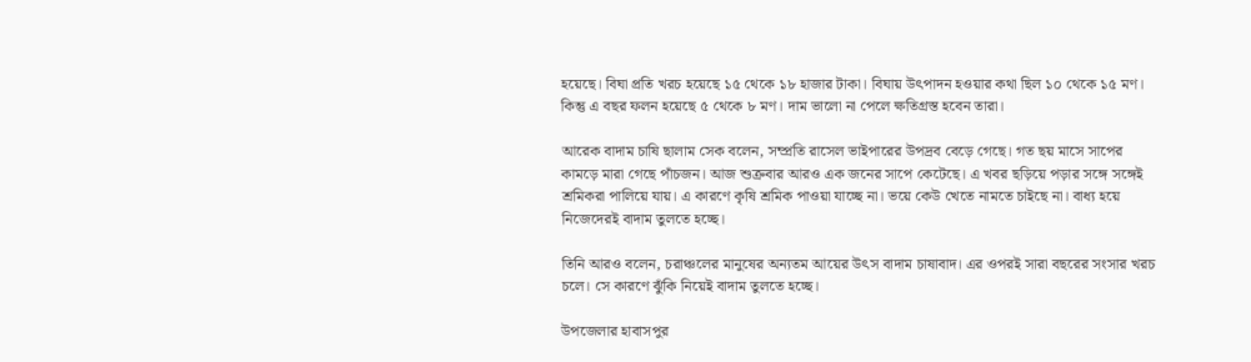হয়েছে। বিঘা প্রতি খরচ হয়েছে ১৫ থেকে ১৮ হাজার টাকা। বিঘায় উৎপাদন হওয়ার কথা ছিল ১০ থেকে ১৫ মণ। কিন্তু এ বছর ফলন হয়েছে ৫ থেকে ৮ মণ। দাম ভালো না পেলে ক্ষতিগ্রস্ত হবেন তারা।

আরেক বাদাম চাষি ছালাম সেক বলেন, সম্প্রতি রাসেল ভাইপারের উপদ্রব বেড়ে গেছে। গত ছয় মাসে সাপের কামড়ে মারা গেছে পাঁচজন। আজ শুক্রবার আরও এক জনের সাপে কেটেছে। এ খবর ছড়িয়ে পড়ার সঙ্গে সঙ্গেই শ্রমিকরা পালিয়ে যায়। এ কারণে কৃষি শ্রমিক পাওয়া যাচ্ছে না। ভয়ে কেউ খেতে নামতে চাইছে না। বাধ্য হয়ে নিজেদেরই বাদাম তুলতে হচ্ছে।

তিনি আরও বলেন, চরাঞ্চলের মানুষের অন্যতম আয়ের উৎস বাদাম চাষাবাদ। এর ওপরই সারা বছরের সংসার খরচ চলে। সে কারণে ঝুঁকি নিয়েই বাদাম তুলতে হচ্ছে।

উপজেলার হাবাসপুর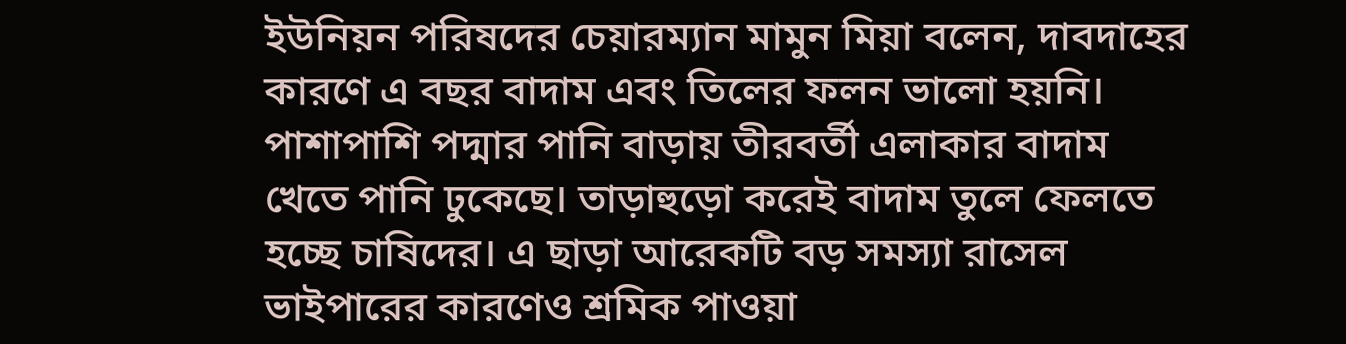ইউনিয়ন পরিষদের চেয়ারম্যান মামুন মিয়া বলেন, দাবদাহের কারণে এ বছর বাদাম এবং তিলের ফলন ভালো হয়নি। পাশাপাশি পদ্মার পানি বাড়ায় তীরবর্তী এলাকার বাদাম খেতে পানি ঢুকেছে। তাড়াহুড়ো করেই বাদাম তুলে ফেলতে হচ্ছে চাষিদের। এ ছাড়া আরেকটি বড় সমস্যা রাসেল ভাইপারের কারণেও শ্রমিক পাওয়া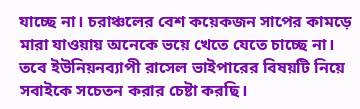যাচ্ছে না। চরাঞ্চলের বেশ কয়েকজন সাপের কামড়ে মারা যাওয়ায় অনেকে ভয়ে খেতে যেতে চাচ্ছে না। তবে ইউনিয়নব্যাপী রাসেল ভাইপারের বিষয়টি নিয়ে সবাইকে সচেতন করার চেষ্টা করছি।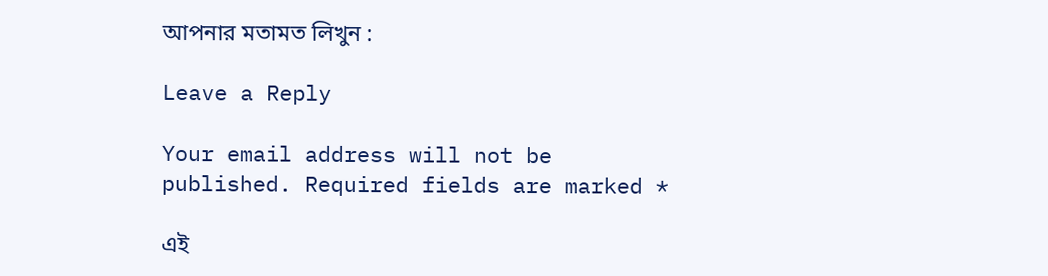আপনার মতামত লিখুন :

Leave a Reply

Your email address will not be published. Required fields are marked *

এই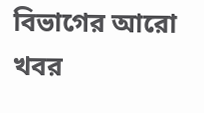বিভাগের আরো খবর